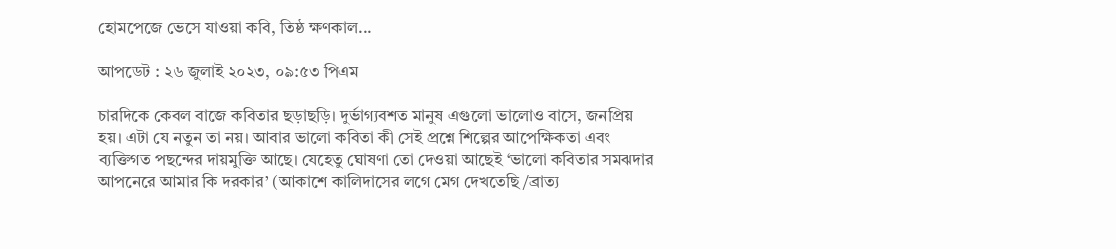হোমপেজে ভেসে যাওয়া কবি, তিষ্ঠ ক্ষণকাল...

আপডেট : ২৬ জুলাই ২০২৩, ০৯:৫৩ পিএম

চারদিকে কেবল বাজে কবিতার ছড়াছড়ি। দুর্ভাগ্যবশত মানুষ এগুলো ভালোও বাসে, জনপ্রিয় হয়। এটা যে নতুন তা নয়। আবার ভালো কবিতা কী সেই প্রশ্নে শিল্পের আপেক্ষিকতা এবং ব্যক্তিগত পছন্দের দায়মুক্তি আছে। যেহেতু ঘোষণা তো দেওয়া আছেই ‘ভালো কবিতার সমঝদার আপনেরে আমার কি দরকার’ (আকাশে কালিদাসের লগে মেগ দেখতেছি/ব্রাত্য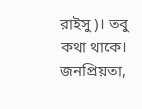রাইসু)। তবু কথা থাকে। জনপ্রিয়তা,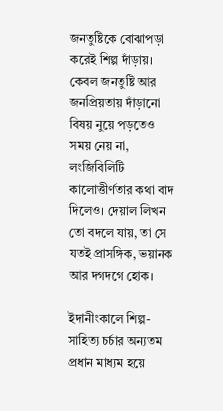জনতুষ্টিকে বোঝাপড়া করেই শিল্প দাঁড়ায়। কেবল জনতুষ্টি আর জনপ্রিয়তায় দাঁড়ানো বিষয় নুয়ে পড়তেও সময় নেয় না, লংজিবিলিটি কালোত্তীর্ণতার কথা বাদ দিলেও। দেয়াল লিখন তো বদলে যায়, তা সে যতই প্রাসঙ্গিক, ভয়ানক আর দগদগে হোক।

ইদানীংকালে শিল্প-সাহিত্য চর্চার অন্যতম প্রধান মাধ্যম হয়ে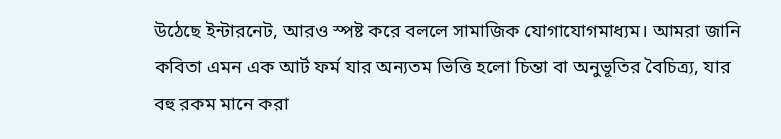উঠেছে ইন্টারনেট, আরও স্পষ্ট করে বললে সামাজিক যোগাযোগমাধ্যম। আমরা জানি কবিতা এমন এক আর্ট ফর্ম যার অন্যতম ভিত্তি হলো চিন্তা বা অনুভূতির বৈচিত্র্য, যার বহু রকম মানে করা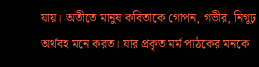যায়। অতীতে মানুষ কবিতাকে গোপন, গভীর, নিগূঢ় অর্থবহ মনে করত। যার প্রকৃত মর্ম পাঠকের মনকে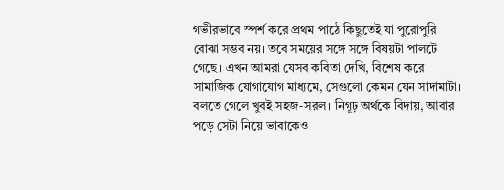গভীরভাবে স্পর্শ করে প্রথম পাঠে কিছুতেই যা পুরোপুরি বোঝা সম্ভব নয়। তবে সময়ের সঙ্গে সঙ্গে বিষয়টা পালটে গেছে। এখন আমরা যেসব কবিতা দেখি, বিশেষ করে সামাজিক যোগাযোগ মাধ্যমে, সেগুলো কেমন যেন সাদামাটা। বলতে গেলে খুবই সহজ-সরল। নিগূঢ় অর্থকে বিদায়, আবার পড়ে সেটা নিয়ে ভাবাকেও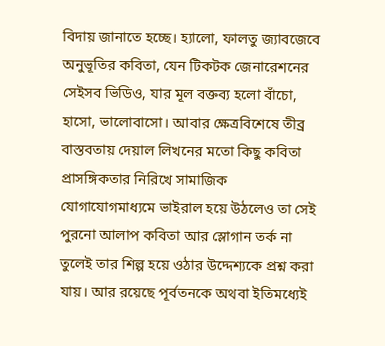বিদায় জানাতে হচ্ছে। হ্যালো, ফালতু জ্যাবজেবে অনুভূতির কবিতা, যেন টিকটক জেনারেশনের সেইসব ভিডিও, যার মূল বক্তব্য হলো বাঁচো, হাসো, ভালোবাসো। আবার ক্ষেত্রবিশেষে তীব্র বাস্তবতায় দেয়াল লিখনের মতো কিছু কবিতা প্রাসঙ্গিকতার নিরিখে সামাজিক যোগাযোগমাধ্যমে ভাইরাল হয়ে উঠলেও তা সেই পুরনো আলাপ কবিতা আর স্লোগান তর্ক না তুলেই তার শিল্প হয়ে ওঠার উদ্দেশ্যকে প্রশ্ন করা যায়। আর রয়েছে পূর্বতনকে অথবা ইতিমধ্যেই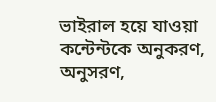ভাইরাল হয়ে যাওয়া কন্টেন্টকে অনুকরণ, অনুসরণ,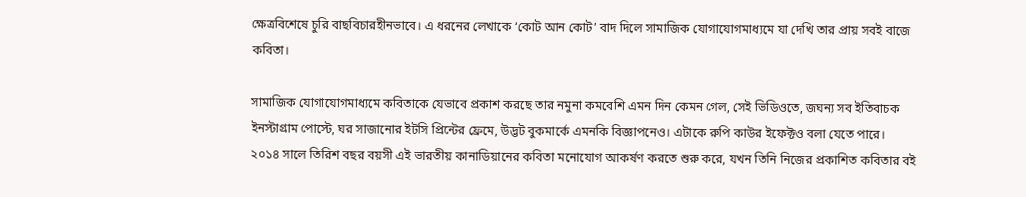ক্ষেত্রবিশেষে চুরি বাছবিচারহীনভাবে। এ ধরনের লেখাকে ‘কোট আন কোট’ বাদ দিলে সামাজিক যোগাযোগমাধ্যমে যা দেখি তার প্রায় সবই বাজে কবিতা।

সামাজিক যোগাযোগমাধ্যমে কবিতাকে যেভাবে প্রকাশ করছে তার নমুনা কমবেশি এমন দিন কেমন গেল, সেই ভিডিওতে, জঘন্য সব ইতিবাচক ইনস্টাগ্রাম পোস্টে, ঘর সাজানোর ইটসি প্রিন্টের ফ্রেমে, উদ্ভট বুকমার্কে এমনকি বিজ্ঞাপনেও। এটাকে রুপি কাউর ইফেক্টও বলা যেতে পারে। ২০১৪ সালে তিরিশ বছর বয়সী এই ভারতীয় কানাডিয়ানের কবিতা মনোযোগ আকর্ষণ করতে শুরু করে, যখন তিনি নিজের প্রকাশিত কবিতার বই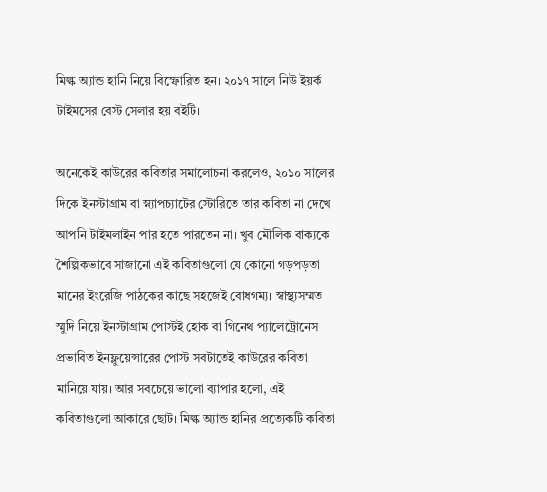মিল্ক অ্যান্ড হানি নিয়ে বিস্ফোরিত হন। ২০১৭ সালে নিউ ইয়র্ক টাইমসের বেস্ট সেলার হয় বইটি।

অনেকেই কাউরের কবিতার সমালোচনা করলেও, ২০১০ সালের দিকে ইনস্টাগ্রাম বা স্ন্যাপচ্যাটের স্টোরিতে তার কবিতা না দেখে আপনি টাইমলাইন পার হতে পারতেন না। খুব মৌলিক বাক্যকে শৈল্পিকভাবে সাজানো এই কবিতাগুলো যে কোনো গড়পড়তা মানের ইংরেজি পাঠকের কাছে সহজেই বোধগম্য। স্বাস্থ্যসম্মত স্মুদি নিয়ে ইনস্টাগ্রাম পোস্টই হোক বা গিনেথ প্যালেট্রোনেস প্রভাবিত ইনফ্লুয়েন্সারের পোস্ট সবটাতেই কাউরের কবিতা মানিয়ে যায়। আর সবচেয়ে ভালো ব্যাপার হলো, এই কবিতাগুলো আকারে ছোট। মিল্ক অ্যান্ড হানির প্রত্যেকটি কবিতা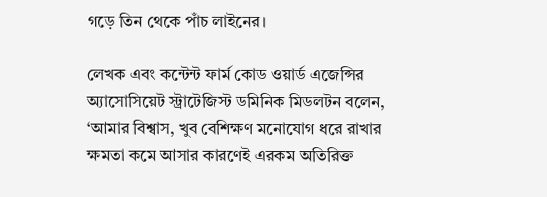গড়ে তিন থেকে পাঁচ লাইনের।

লেখক এবং কন্টেন্ট ফার্ম কোড ওয়ার্ড এজেন্সির অ্যাসোসিয়েট স্ট্রাটেজিস্ট ডমিনিক মিডলটন বলেন, ‘আমার বিশ্বাস, খুব বেশিক্ষণ মনোযোগ ধরে রাখার ক্ষমতা কমে আসার কারণেই এরকম অতিরিক্ত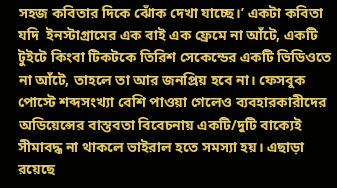সহজ কবিতার দিকে ঝোঁক দেখা যাচ্ছে।’ একটা কবিতা যদি  ইনস্টাগ্রামের এক বাই এক ফ্রেমে না আঁটে, একটি টুইটে কিংবা টিকটকে তিরিশ সেকেন্ডের একটি ভিডিওতে না আঁটে, তাহলে তা আর জনপ্রিয় হবে না। ফেসবুক পোস্টে শব্দসংখ্যা বেশি পাওয়া গেলেও ব্যবহারকারীদের অডিয়েন্সের বাস্তবতা বিবেচনায় একটি/দুটি বাক্যেই সীমাবদ্ধ না থাকলে ভাইরাল হতে সমস্যা হয়। এছাড়া রয়েছে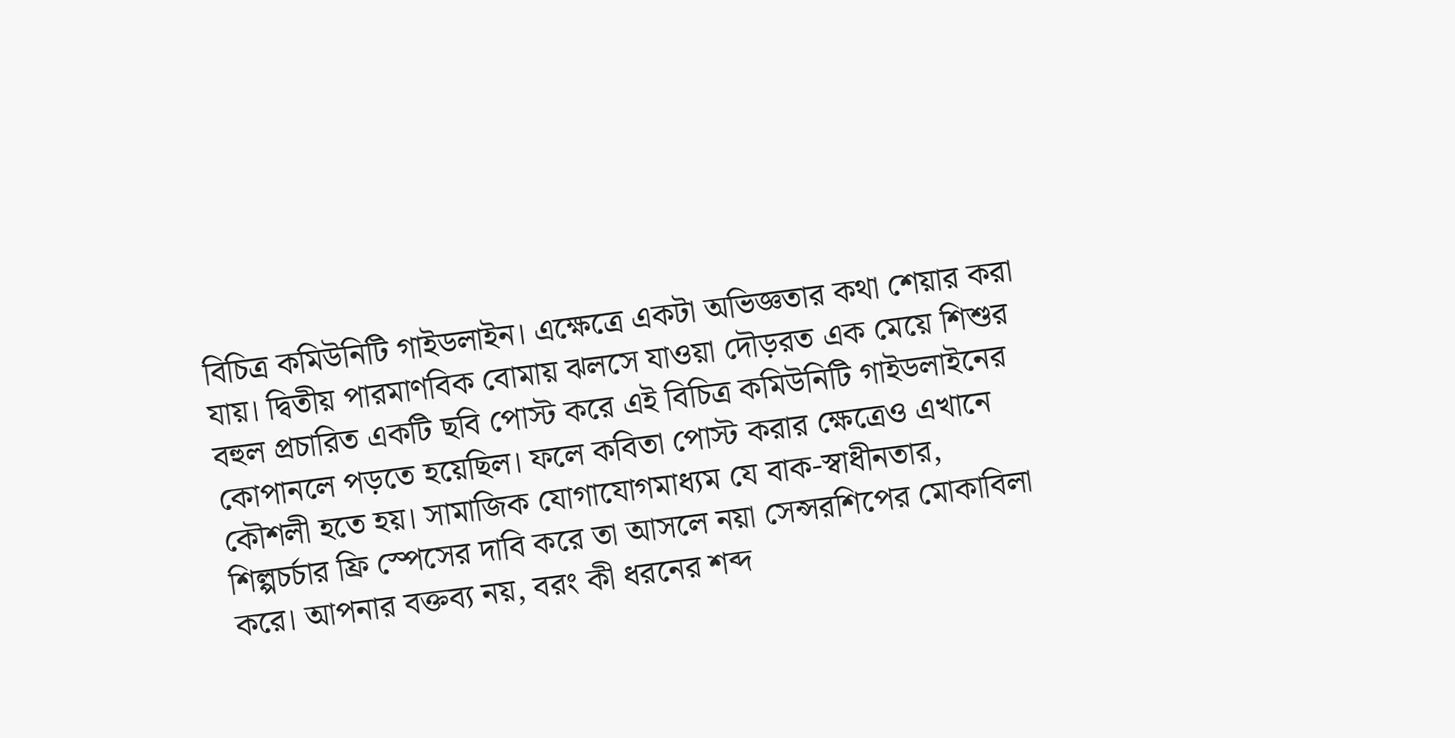বিচিত্র কমিউনিটি গাইডলাইন। এক্ষেত্রে একটা অভিজ্ঞতার কথা শেয়ার করা যায়। দ্বিতীয় পারমাণবিক বোমায় ঝলসে যাওয়া দৌড়রত এক মেয়ে শিশুর বহুল প্রচারিত একটি ছবি পোস্ট করে এই বিচিত্র কমিউনিটি গাইডলাইনের কোপানলে পড়তে হয়েছিল। ফলে কবিতা পোস্ট করার ক্ষেত্রেও এখানে কৌশলী হতে হয়। সামাজিক যোগাযোগমাধ্যম যে বাক-স্বাধীনতার, শিল্পচর্চার ফ্রি স্পেসের দাবি করে তা আসলে নয়া সেন্সরশিপের মোকাবিলা করে। আপনার বক্তব্য নয়, বরং কী ধরনের শব্দ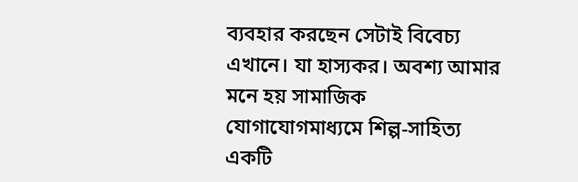ব্যবহার করছেন সেটাই বিবেচ্য এখানে। যা হাস্যকর। অবশ্য আমার মনে হয় সামাজিক যোগাযোগমাধ্যমে শিল্প-সাহিত্য একটি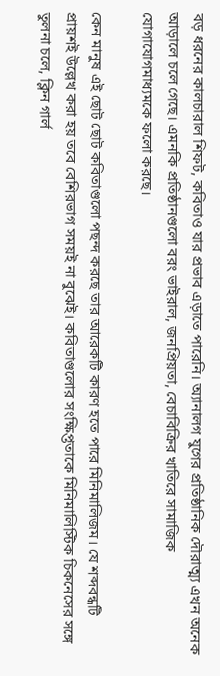বড় ধরনের কালচারাল শিফট, কবিতাও যার প্রভাব এড়াতে পারেনি। অ্যানালগ যুগের প্রতিষ্ঠানিক দৌরাত্ম্য এখন অনেক আড়ালে চলে গেছে। এমনকি প্রতিষ্ঠানগুলো বরং ভাইরাল, জনপ্রিয়তা, বেচাবিক্রির খাতিরে সামাজিক যোগাযোগমাধ্যমকে ফলো করছে।

কেন মানুষ এই ছোট ছোট কবিতাগুলো পছন্দ করছে তার আরেকটি কারণ হতে পারে মিনিমালিজম। যে শব্দবন্ধটি প্রায়শই উল্লেখ করা হয় তবে বেশিরভাগ সময়ই না বুঝেই। কবিতাগুলোর সংক্ষিপ্ততাকে মিনিমালিস্টিক চিকনেসের সঙ্গে তুলনা চলে, ক্লিন গার্ল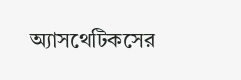অ্যাসথেটিকসের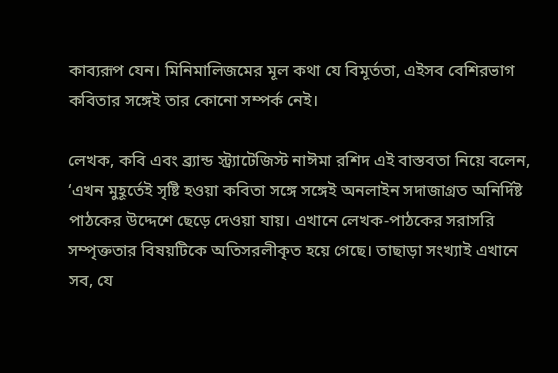কাব্যরূপ যেন। মিনিমালিজমের মূল কথা যে বিমূর্ততা, এইসব বেশিরভাগ কবিতার সঙ্গেই তার কোনো সম্পর্ক নেই।

লেখক, কবি এবং ব্র্যান্ড স্ট্র্যাটেজিস্ট নাঈমা রশিদ এই বাস্তবতা নিয়ে বলেন, ‘এখন মুহূর্তেই সৃষ্টি হওয়া কবিতা সঙ্গে সঙ্গেই অনলাইন সদাজাগ্রত অনির্দিষ্ট পাঠকের উদ্দেশে ছেড়ে দেওয়া যায়। এখানে লেখক-পাঠকের সরাসরি সম্পৃক্ততার বিষয়টিকে অতিসরলীকৃত হয়ে গেছে। তাছাড়া সংখ্যাই এখানে সব, যে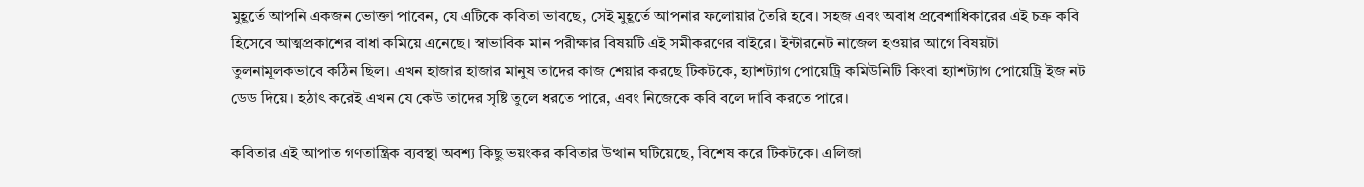মুহূর্তে আপনি একজন ভোক্তা পাবেন, যে এটিকে কবিতা ভাবছে, সেই মুহূর্তে আপনার ফলোয়ার তৈরি হবে। সহজ এবং অবাধ প্রবেশাধিকারের এই চক্র কবি হিসেবে আত্মপ্রকাশের বাধা কমিয়ে এনেছে। স্বাভাবিক মান পরীক্ষার বিষয়টি এই সমীকরণের বাইরে। ইন্টারনেট নাজেল হওয়ার আগে বিষয়টা তুলনামূলকভাবে কঠিন ছিল। এখন হাজার হাজার মানুষ তাদের কাজ শেয়ার করছে টিকটকে, হ্যাশট্যাগ পোয়েট্রি কমিউনিটি কিংবা হ্যাশট্যাগ পোয়েট্রি ইজ নট ডেড দিয়ে। হঠাৎ করেই এখন যে কেউ তাদের সৃষ্টি তুলে ধরতে পারে, এবং নিজেকে কবি বলে দাবি করতে পারে।

কবিতার এই আপাত গণতান্ত্রিক ব্যবস্থা অবশ্য কিছু ভয়ংকর কবিতার উত্থান ঘটিয়েছে, বিশেষ করে টিকটকে। এলিজা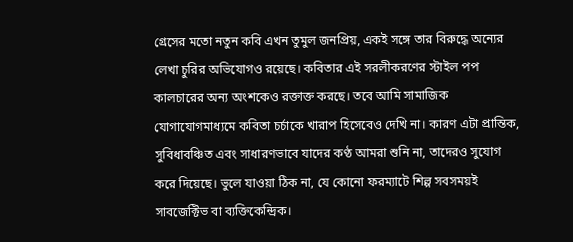গ্রেসের মতো নতুন কবি এখন তুমুল জনপ্রিয়, একই সঙ্গে তার বিরুদ্ধে অন্যের লেখা চুরির অভিযোগও রয়েছে। কবিতার এই সরলীকরণের স্টাইল পপ কালচারের অন্য অংশকেও রক্তাক্ত করছে। তবে আমি সামাজিক যোগাযোগমাধ্যমে কবিতা চর্চাকে খারাপ হিসেবেও দেখি না। কারণ এটা প্রান্তিক, সুবিধাবঞ্চিত এবং সাধারণভাবে যাদের কণ্ঠ আমরা শুনি না, তাদেরও সুযোগ করে দিয়েছে। ভুলে যাওয়া ঠিক না, যে কোনো ফরম্যাটে শিল্প সবসময়ই সাবজেক্টিভ বা ব্যক্তিকেন্দ্রিক।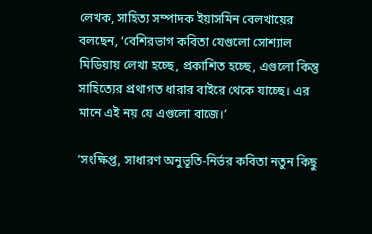লেখক, সাহিত্য সম্পাদক ইয়াসমিন বেলখায়ের বলছেন, ‘বেশিরভাগ কবিতা যেগুলো সোশ্যাল মিডিয়ায় লেখা হচ্ছে, প্রকাশিত হচ্ছে, এগুলো কিন্তু সাহিত্যের প্রথাগত ধারার বাইরে থেকে যাচ্ছে। এর মানে এই নয় যে এগুলো বাজে।’

‘সংক্ষিপ্ত, সাধারণ অনুভূতি-নির্ভর কবিতা নতুন কিছু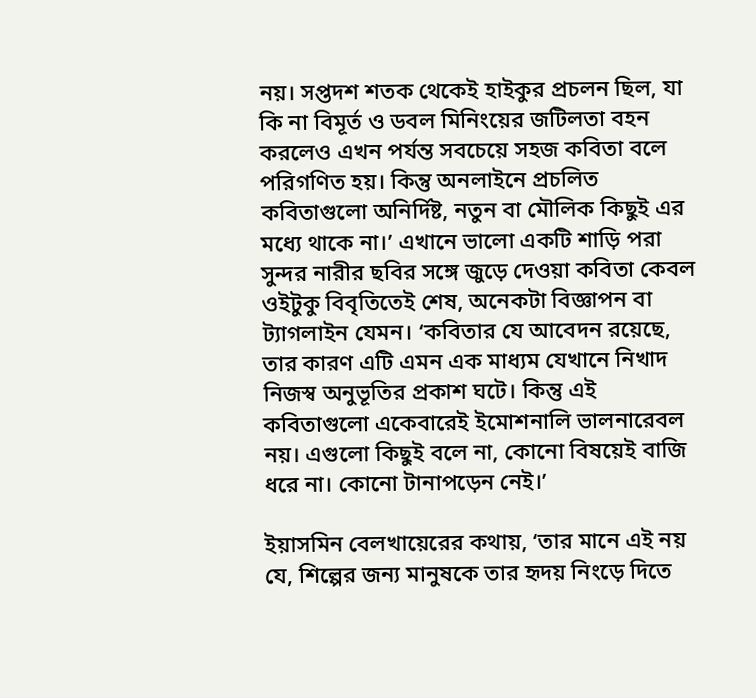নয়। সপ্তদশ শতক থেকেই হাইকুর প্রচলন ছিল, যা কি না বিমূর্ত ও ডবল মিনিংয়ের জটিলতা বহন করলেও এখন পর্যন্ত সবচেয়ে সহজ কবিতা বলে পরিগণিত হয়। কিন্তু অনলাইনে প্রচলিত কবিতাগুলো অনির্দিষ্ট, নতুন বা মৌলিক কিছুই এর মধ্যে থাকে না।’ এখানে ভালো একটি শাড়ি পরা সুন্দর নারীর ছবির সঙ্গে জুড়ে দেওয়া কবিতা কেবল ওইটুকু বিবৃতিতেই শেষ, অনেকটা বিজ্ঞাপন বা ট্যাগলাইন যেমন। ‘কবিতার যে আবেদন রয়েছে, তার কারণ এটি এমন এক মাধ্যম যেখানে নিখাদ নিজস্ব অনুভূতির প্রকাশ ঘটে। কিন্তু এই কবিতাগুলো একেবারেই ইমোশনালি ভালনারেবল নয়। এগুলো কিছুই বলে না, কোনো বিষয়েই বাজি ধরে না। কোনো টানাপড়েন নেই।’

ইয়াসমিন বেলখায়েরের কথায়, ‘তার মানে এই নয় যে, শিল্পের জন্য মানুষকে তার হৃদয় নিংড়ে দিতে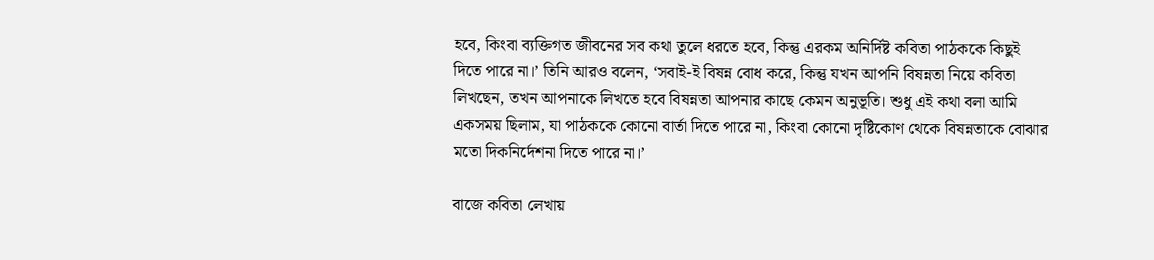হবে, কিংবা ব্যক্তিগত জীবনের সব কথা তুলে ধরতে হবে, কিন্তু এরকম অনির্দিষ্ট কবিতা পাঠককে কিছুই দিতে পারে না।’ তিনি আরও বলেন, ‘সবাই-ই বিষন্ন বোধ করে, কিন্তু যখন আপনি বিষন্নতা নিয়ে কবিতা লিখছেন, তখন আপনাকে লিখতে হবে বিষন্নতা আপনার কাছে কেমন অনুভূতি। শুধু এই কথা বলা আমি একসময় ছিলাম, যা পাঠককে কোনো বার্তা দিতে পারে না, কিংবা কোনো দৃষ্টিকোণ থেকে বিষন্নতাকে বোঝার মতো দিকনির্দেশনা দিতে পারে না।’

বাজে কবিতা লেখায়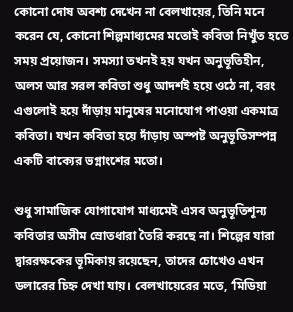কোনো দোষ অবশ্য দেখেন না বেলখায়ের, তিনি মনে করেন যে, কোনো শিল্পমাধ্যমের মতোই কবিতা নিখুঁত হতে সময় প্রয়োজন। সমস্যা তখনই হয় যখন অনুভূতিহীন, অলস আর সরল কবিতা শুধু আদর্শই হয়ে ওঠে না, বরং এগুলোই হয়ে দাঁড়ায় মানুষের মনোযোগ পাওয়া একমাত্র কবিতা। যখন কবিতা হয়ে দাঁড়ায় অস্পষ্ট অনুভূতিসম্পন্ন একটি বাক্যের ভগ্নাংশের মতো।

শুধু সামাজিক যোগাযোগ মাধ্যমেই এসব অনুভূতিশূন্য কবিতার অসীম স্রোতধারা তৈরি করছে না। শিল্পের যারা দ্বাররক্ষকের ভূমিকায় রয়েছেন, তাদের চোখেও এখন ডলারের চিহ্ন দেখা যায়। বেলখায়েরের মতে, ‘মিডিয়া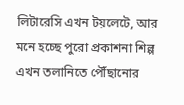লিটারেসি এখন টয়লেটে, আর মনে হচ্ছে পুরো প্রকাশনা শিল্প এখন তলানিতে পৌঁছানোর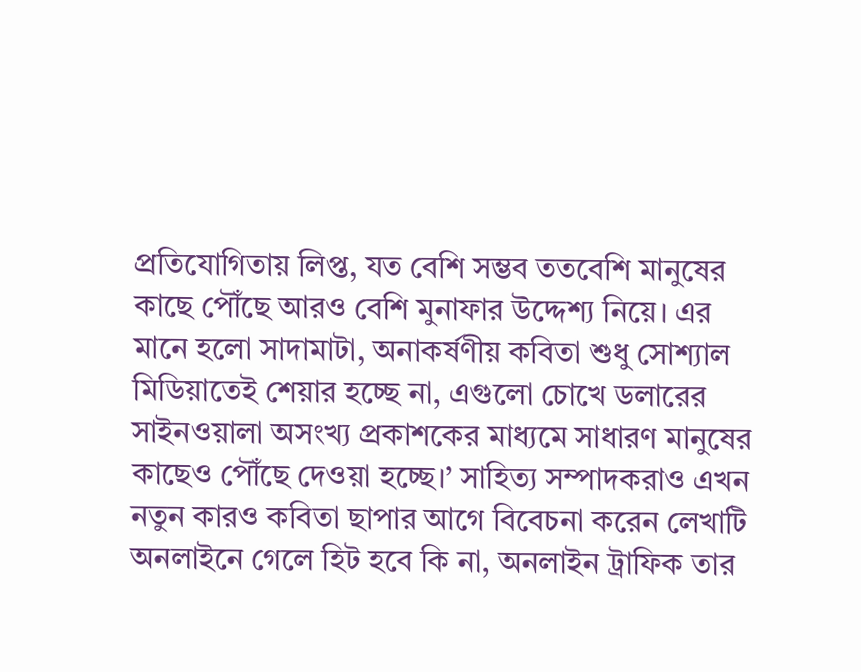প্রতিযোগিতায় লিপ্ত, যত বেশি সম্ভব ততবেশি মানুষের কাছে পৌঁছে আরও বেশি মুনাফার উদ্দেশ্য নিয়ে। এর মানে হলো সাদামাটা, অনাকর্ষণীয় কবিতা শুধু সোশ্যাল মিডিয়াতেই শেয়ার হচ্ছে না, এগুলো চোখে ডলারের সাইনওয়ালা অসংখ্য প্রকাশকের মাধ্যমে সাধারণ মানুষের কাছেও পৌঁছে দেওয়া হচ্ছে।’ সাহিত্য সম্পাদকরাও এখন নতুন কারও কবিতা ছাপার আগে বিবেচনা করেন লেখাটি অনলাইনে গেলে হিট হবে কি না, অনলাইন ট্রাফিক তার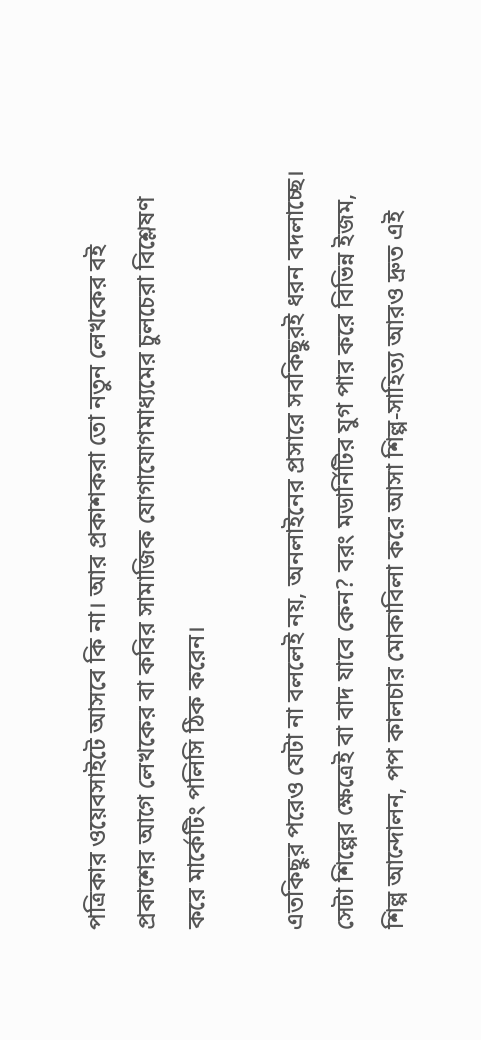পত্রিকার ওয়েবসাইটে আসবে কি না। আর প্রকাশকরা তো নতুন লেখকের বই প্রকাশের আগে লেখকের বা কবির সামাজিক যোগাযোগমাধ্যমের চুলচেরা বিশ্লেষণ করে মার্কেটিং পলিসি ঠিক করেন।

এতকিছুর পরেও যেটা না বললেই নয়, অনলাইনের প্রসারে সবকিছুরই ধরন বদলাচ্ছে। সেটা শিল্পের ক্ষেত্রেই বা বাদ যাবে কেন? বরং মডার্নিটির যুগ পার করে বিভিন্ন ইজম, শিল্প আন্দোলন, পপ কালচার মোকাবিলা করে আসা শিল্প-সাহিত্য আরও দ্রুত এই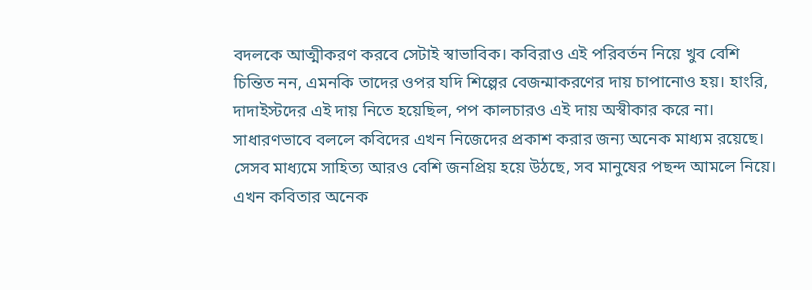বদলকে আত্মীকরণ করবে সেটাই স্বাভাবিক। কবিরাও এই পরিবর্তন নিয়ে খুব বেশি চিন্তিত নন, এমনকি তাদের ওপর যদি শিল্পের বেজন্মাকরণের দায় চাপানোও হয়। হাংরি, দাদাইস্টদের এই দায় নিতে হয়েছিল, পপ কালচারও এই দায় অস্বীকার করে না। সাধারণভাবে বললে কবিদের এখন নিজেদের প্রকাশ করার জন্য অনেক মাধ্যম রয়েছে।  সেসব মাধ্যমে সাহিত্য আরও বেশি জনপ্রিয় হয়ে উঠছে, সব মানুষের পছন্দ আমলে নিয়ে। এখন কবিতার অনেক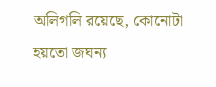অলিগলি রয়েছে, কোনোটা হয়তো জঘন্য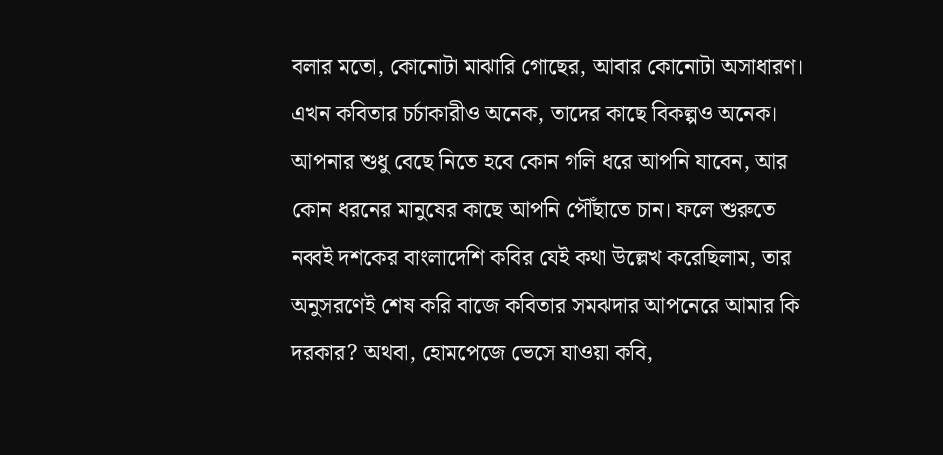বলার মতো, কোনোটা মাঝারি গোছের, আবার কোনোটা অসাধারণ। এখন কবিতার চর্চাকারীও অনেক, তাদের কাছে বিকল্পও অনেক। আপনার শুধু বেছে নিতে হবে কোন গলি ধরে আপনি যাবেন, আর কোন ধরনের মানুষের কাছে আপনি পৌঁছাতে চান। ফলে শুরুতে নব্বই দশকের বাংলাদেশি কবির যেই কথা উল্লেখ করেছিলাম, তার অনুসরণেই শেষ করি বাজে কবিতার সমঝদার আপনেরে আমার কি দরকার? অথবা, হোমপেজে ভেসে যাওয়া কবি,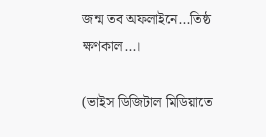জন্ম তব অফলাইনে...তিষ্ঠ ক্ষণকাল...।

(ভাইস ডিজিটাল মিডিয়াতে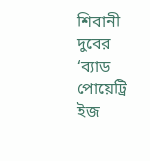শিবানী দুবের ‘ব্যাড পোয়েট্রি ইজ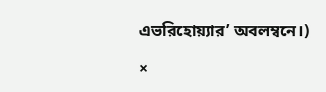এভরিহোয়্যার’ অবলম্বনে।)

×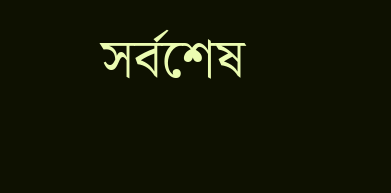সর্বশেষ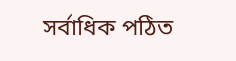সর্বাধিক পঠিত